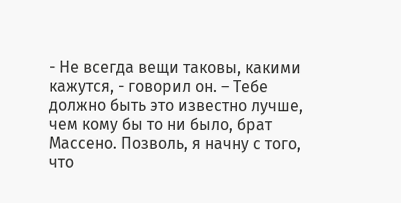- Не всегда вещи таковы, какими кажутся, - говорил он. – Тебе должно быть это известно лучше, чем кому бы то ни было, брат Массено. Позволь, я начну с того, что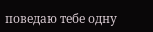поведаю тебе одну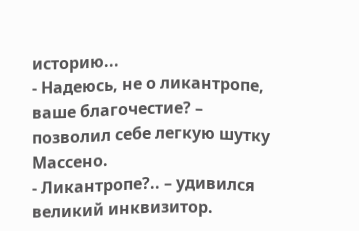историю...
- Надеюсь, не о ликантропе, ваше благочестие? – позволил себе легкую шутку Массено.
- Ликантропе?.. – удивился великий инквизитор.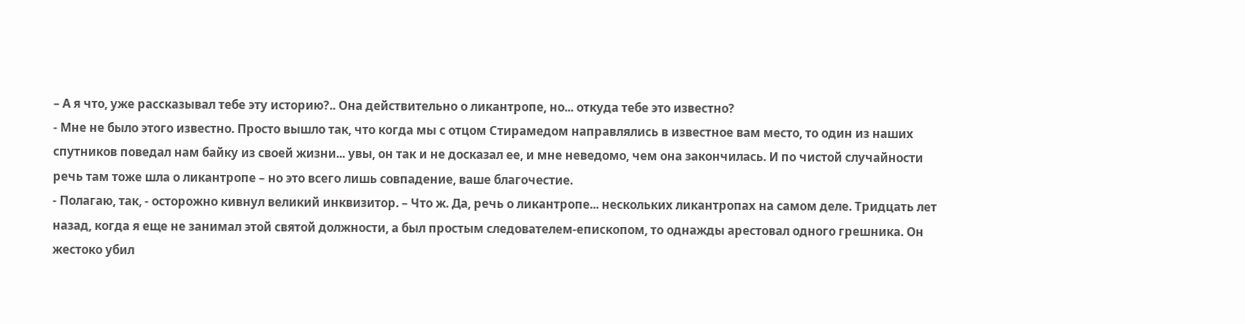– А я что, уже рассказывал тебе эту историю?.. Она действительно о ликантропе, но... откуда тебе это известно?
- Мне не было этого известно. Просто вышло так, что когда мы с отцом Стирамедом направлялись в известное вам место, то один из наших спутников поведал нам байку из своей жизни... увы, он так и не досказал ее, и мне неведомо, чем она закончилась. И по чистой случайности речь там тоже шла о ликантропе – но это всего лишь совпадение, ваше благочестие.
- Полагаю, так, - осторожно кивнул великий инквизитор. – Что ж. Да, речь о ликантропе... нескольких ликантропах на самом деле. Тридцать лет назад, когда я еще не занимал этой святой должности, а был простым следователем-епископом, то однажды арестовал одного грешника. Он жестоко убил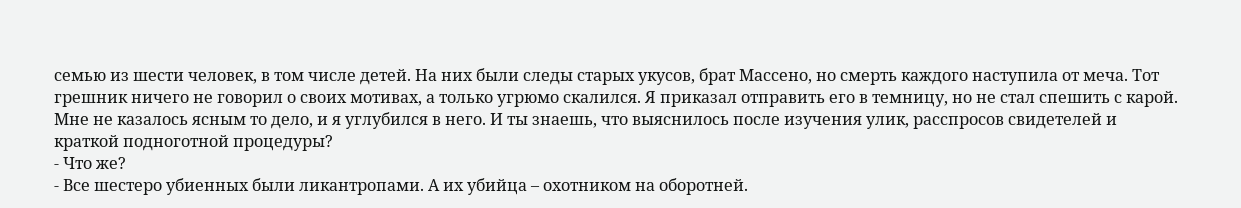семью из шести человек, в том числе детей. На них были следы старых укусов, брат Массено, но смерть каждого наступила от меча. Тот грешник ничего не говорил о своих мотивах, а только угрюмо скалился. Я приказал отправить его в темницу, но не стал спешить с карой. Мне не казалось ясным то дело, и я углубился в него. И ты знаешь, что выяснилось после изучения улик, расспросов свидетелей и краткой подноготной процедуры?
- Что же?
- Все шестеро убиенных были ликантропами. А их убийца – охотником на оборотней.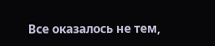Все оказалось не тем,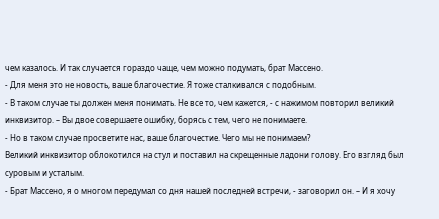чем казалось. И так случается гораздо чаще, чем можно подумать, брат Массено.
- Для меня это не новость, ваше благочестие. Я тоже сталкивался с подобным.
- В таком случае ты должен меня понимать. Не все то, чем кажется, - с нажимом повторил великий инквизитор. – Вы двое совершаете ошибку, борясь с тем, чего не понимаете.
- Но в таком случае просветите нас, ваше благочестие. Чего мы не понимаем?
Великий инквизитор облокотился на стул и поставил на скрещенные ладони голову. Его взгляд был суровым и усталым.
- Брат Массено, я о многом передумал со дня нашей последней встречи, - заговорил он. – И я хочу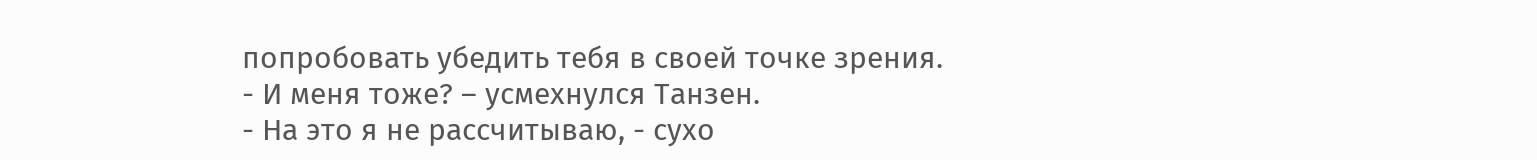попробовать убедить тебя в своей точке зрения.
- И меня тоже? – усмехнулся Танзен.
- На это я не рассчитываю, - сухо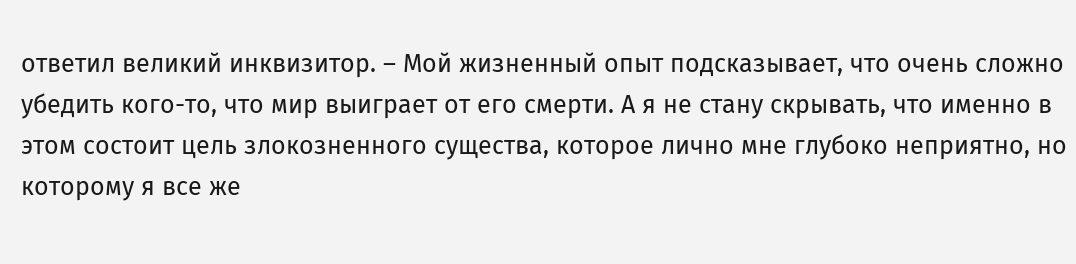ответил великий инквизитор. – Мой жизненный опыт подсказывает, что очень сложно убедить кого-то, что мир выиграет от его смерти. А я не стану скрывать, что именно в этом состоит цель злокозненного существа, которое лично мне глубоко неприятно, но которому я все же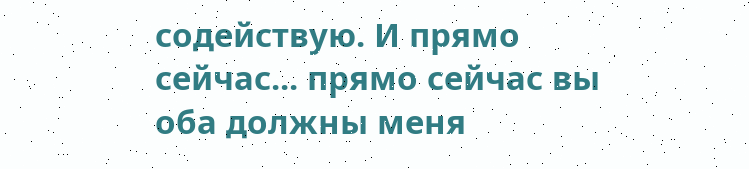содействую. И прямо сейчас... прямо сейчас вы оба должны меня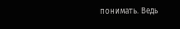понимать. Ведь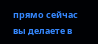прямо сейчас вы делаете в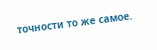точности то же самое.